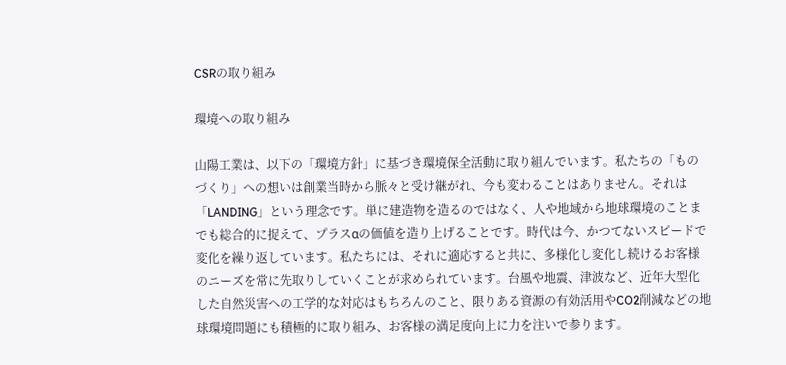CSRの取り組み

環境への取り組み

山陽工業は、以下の「環境方針」に基づき環境保全活動に取り組んでいます。私たちの「ものづくり」への想いは創業当時から脈々と受け継がれ、今も変わることはありません。それは「LANDING」という理念です。単に建造物を造るのではなく、人や地域から地球環境のことまでも総合的に捉えて、プラスαの価値を造り上げることです。時代は今、かつてないスピードで変化を繰り返しています。私たちには、それに適応すると共に、多様化し変化し続けるお客様のニーズを常に先取りしていくことが求められています。台風や地震、津波など、近年大型化した自然災害への工学的な対応はもちろんのこと、限りある資源の有効活用やCO2削減などの地球環境問題にも積極的に取り組み、お客様の満足度向上に力を注いで参ります。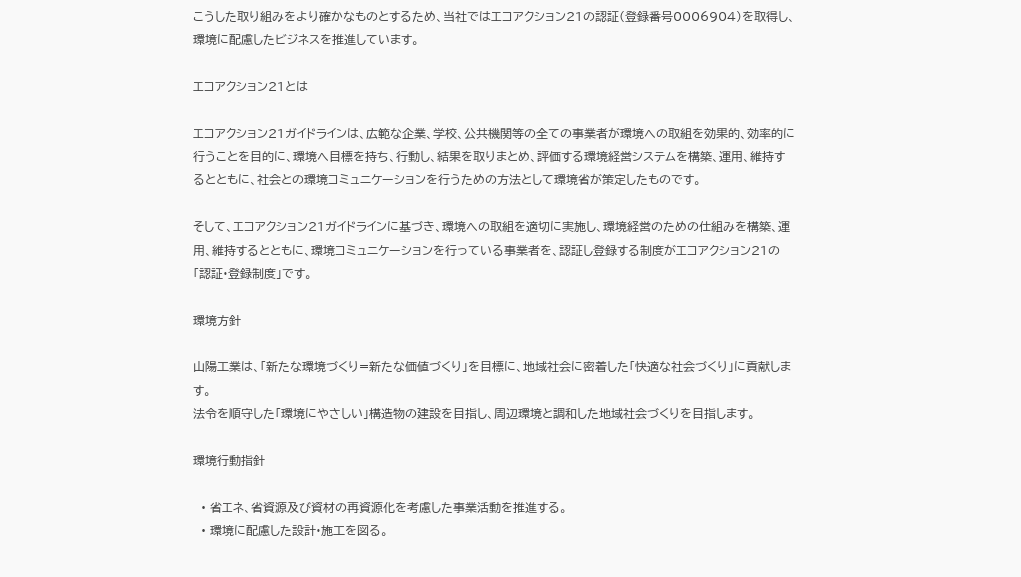こうした取り組みをより確かなものとするため、当社ではエコアクション21の認証(登録番号0006904)を取得し、環境に配慮したビジネスを推進しています。

エコアクション21とは

エコアクション21ガイドラインは、広範な企業、学校、公共機関等の全ての事業者が環境への取組を効果的、効率的に行うことを目的に、環境へ目標を持ち、行動し、結果を取りまとめ、評価する環境経営システムを構築、運用、維持するとともに、社会との環境コミュニケーションを行うための方法として環境省が策定したものです。

そして、エコアクション21ガイドラインに基づき、環境への取組を適切に実施し、環境経営のための仕組みを構築、運用、維持するとともに、環境コミュニケーションを行っている事業者を、認証し登録する制度がエコアクション21の「認証·登録制度」です。

環境方針

山陽工業は、「新たな環境づくり=新たな価値づくり」を目標に、地域社会に密着した「快適な社会づくり」に貢献します。
法令を順守した「環境にやさしい」構造物の建設を目指し、周辺環境と調和した地域社会づくりを目指します。

環境行動指針

  • 省エネ、省資源及び資材の再資源化を考慮した事業活動を推進する。
  • 環境に配慮した設計·施工を図る。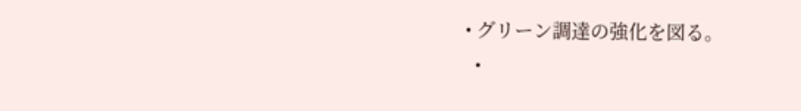• グリーン調達の強化を図る。
  •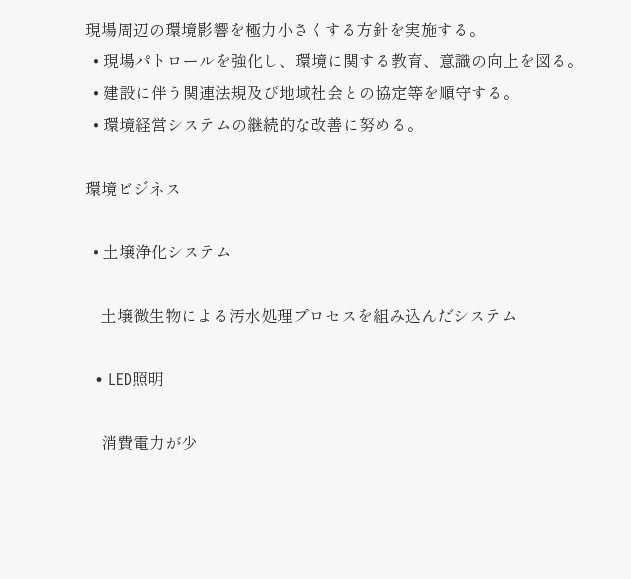現場周辺の環境影響を極力小さくする方針を実施する。
  • 現場パトロールを強化し、環境に関する教育、意識の向上を図る。
  • 建設に伴う関連法規及び地域社会との協定等を順守する。
  • 環境経営システムの継続的な改善に努める。

環境ビジネス

  • 土壌浄化システム

    土壌微生物による汚水処理プロセスを組み込んだシステム

  • LED照明

    消費電力が少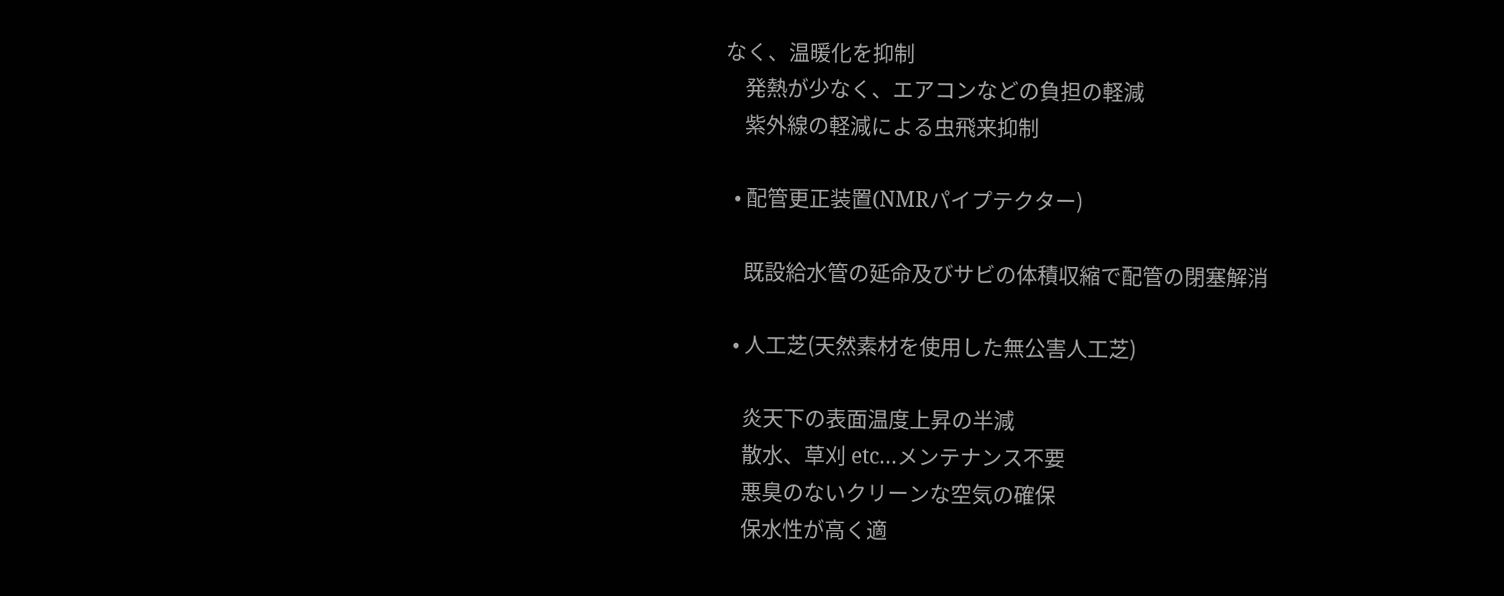なく、温暖化を抑制
    発熱が少なく、エアコンなどの負担の軽減
    紫外線の軽減による虫飛来抑制

  • 配管更正装置(NMRパイプテクター)

    既設給水管の延命及びサビの体積収縮で配管の閉塞解消

  • 人工芝(天然素材を使用した無公害人工芝)

    炎天下の表面温度上昇の半減
    散水、草刈 etc…メンテナンス不要
    悪臭のないクリーンな空気の確保
    保水性が高く適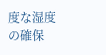度な湿度の確保